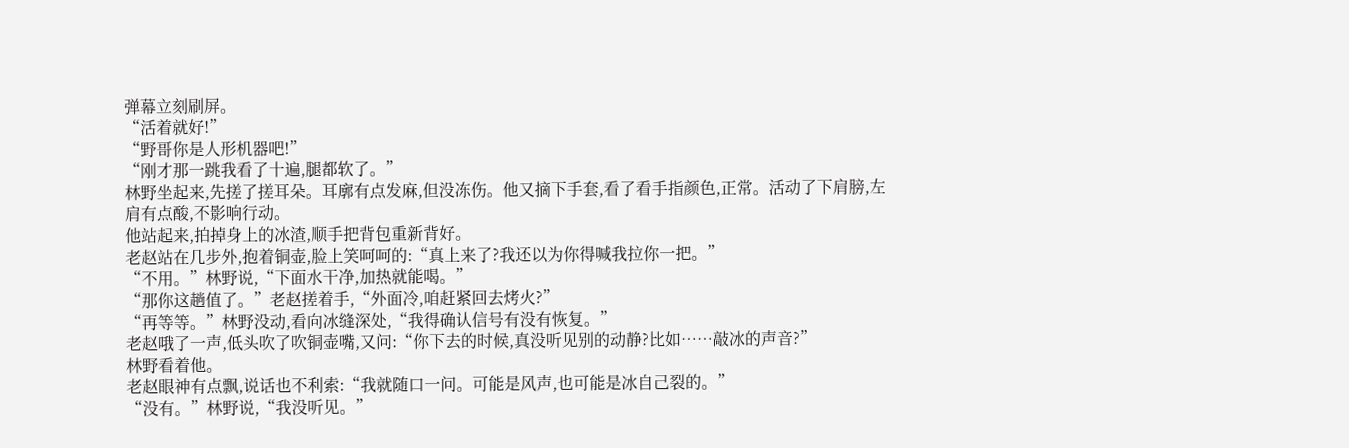弹幕立刻刷屏。
“活着就好!”
“野哥你是人形机器吧!”
“刚才那一跳我看了十遍,腿都软了。”
林野坐起来,先搓了搓耳朵。耳廓有点发麻,但没冻伤。他又摘下手套,看了看手指颜色,正常。活动了下肩膀,左肩有点酸,不影响行动。
他站起来,拍掉身上的冰渣,顺手把背包重新背好。
老赵站在几步外,抱着铜壶,脸上笑呵呵的:“真上来了?我还以为你得喊我拉你一把。”
“不用。”林野说,“下面水干净,加热就能喝。”
“那你这趟值了。”老赵搓着手,“外面冷,咱赶紧回去烤火?”
“再等等。”林野没动,看向冰缝深处,“我得确认信号有没有恢复。”
老赵哦了一声,低头吹了吹铜壶嘴,又问:“你下去的时候,真没听见别的动静?比如……敲冰的声音?”
林野看着他。
老赵眼神有点飘,说话也不利索:“我就随口一问。可能是风声,也可能是冰自己裂的。”
“没有。”林野说,“我没听见。”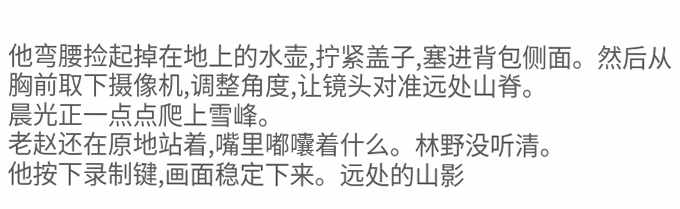他弯腰捡起掉在地上的水壶,拧紧盖子,塞进背包侧面。然后从胸前取下摄像机,调整角度,让镜头对准远处山脊。
晨光正一点点爬上雪峰。
老赵还在原地站着,嘴里嘟囔着什么。林野没听清。
他按下录制键,画面稳定下来。远处的山影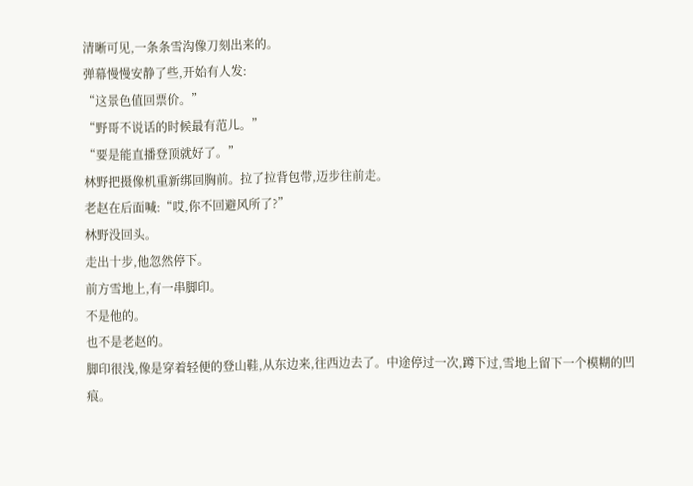清晰可见,一条条雪沟像刀刻出来的。
弹幕慢慢安静了些,开始有人发:
“这景色值回票价。”
“野哥不说话的时候最有范儿。”
“要是能直播登顶就好了。”
林野把摄像机重新绑回胸前。拉了拉背包带,迈步往前走。
老赵在后面喊:“哎,你不回避风所了?”
林野没回头。
走出十步,他忽然停下。
前方雪地上,有一串脚印。
不是他的。
也不是老赵的。
脚印很浅,像是穿着轻便的登山鞋,从东边来,往西边去了。中途停过一次,蹲下过,雪地上留下一个模糊的凹痕。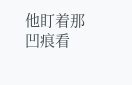他盯着那凹痕看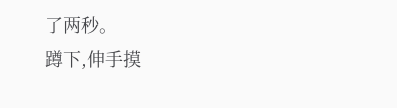了两秒。
蹲下,伸手摸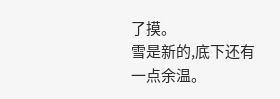了摸。
雪是新的,底下还有一点余温。